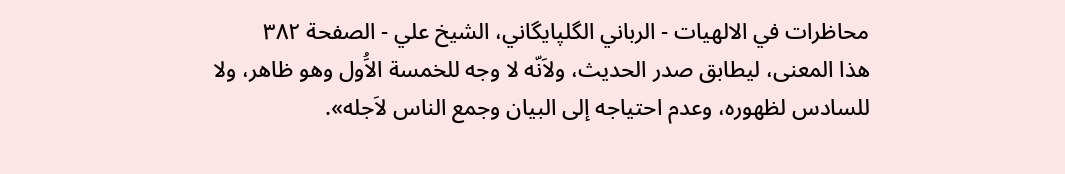محاظرات في الالهيات - الرباني الگلپايگاني، الشيخ علي - الصفحة ٣٨٢
هذا المعنى، ليطابق صدر الحديث، ولاَنّه لا وجه للخمسة الاَُول وهو ظاهر، ولا للسادس لظهوره، وعدم احتياجه إلى البيان وجمع الناس لاَجله».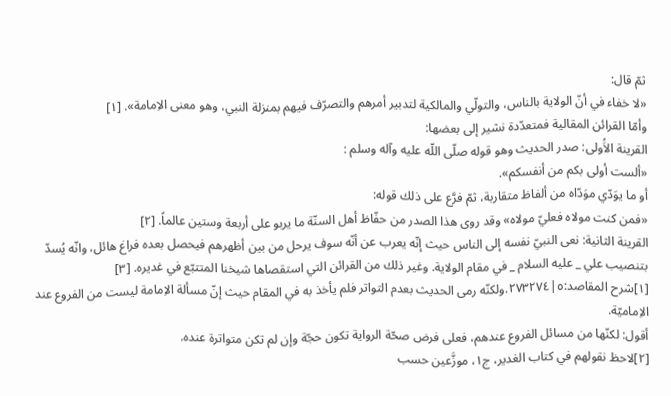ثمّ قال:
«لا خفاء في أنّ الولاية بالناس، والتولّي والمالكية لتدبير أمرهم والتصرّف فيهم بمنزلة النبي، وهو معنى الاِمامة». [١]
وأمّا القرائن المقالية فمتعدّدة نشير إلى بعضها:
القرينة الاَُولى: صدر الحديث وهو قوله صلّى اللّه عليه وآله وسلم :
«ألست أولى بكم من أنفسكم».
أو ما يوَدّي موَدّاه من ألفاظ متقاربة، ثمّ فرَّع على ذلك قوله:
«فمن كنت مولاه فعليّ مولاه» وقد روى هذا الصدر من حفّاظ أهل السنّة ما يربو على أربعة وستين عالماً. [٢]
القرينة الثانية: نعى النبيّ نفسه إلى الناس حيث إنّه يعرب عن أنّه سوف يرحل من بين أظهرهم فيحصل بعده فراغ هائل، وانّه يُسدّ بتنصيب علي _ عليه السلام _ في مقام الولاية. وغير ذلك من القرائن التي استقصاها شيخنا المتتبّع في غديره. [٣]
[١]شرح المقاصد:٥|٢٧٣٢٧٤.ولكنّه رمى الحديث بعدم التواتر فلم يأخذ به في المقام حيث إنّ مسألة الاِمامة ليست من الفروع عند الاِماميّة.
أقول: لكنّها من مسائل الفروع عندهم، فعلى فرض صحّة الرواية تكون حجّة وإن لم تكن متواترة عنده.
[٢]لاحظ نقولهم في كتاب الغدير، ج١، موزَّعين حسب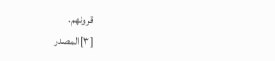قرونهم.
[٣]المصدر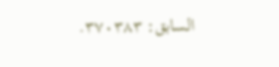السابق: ٣٧٠٣٨٣.